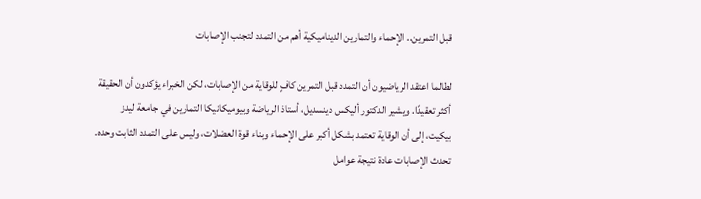قبل التمرين.. الإحماء والتمارين الديناميكية أهم من التمدد لتجنب الإصابات

لطالما اعتقد الرياضيون أن التمدد قبل التمرين كافٍ للوقاية من الإصابات، لكن الخبراء يؤكدون أن الحقيقة أكثر تعقيدًا. ويشير الدكتور أليكس دينسديل، أستاذ الرياضة وبيوميكانيكا التمارين في جامعة ليدز بيكيت، إلى أن الوقاية تعتمد بشكل أكبر على الإحماء وبناء قوة العضلات، وليس على التمدد الثابت وحده.
تحدث الإصابات عادة نتيجة عوامل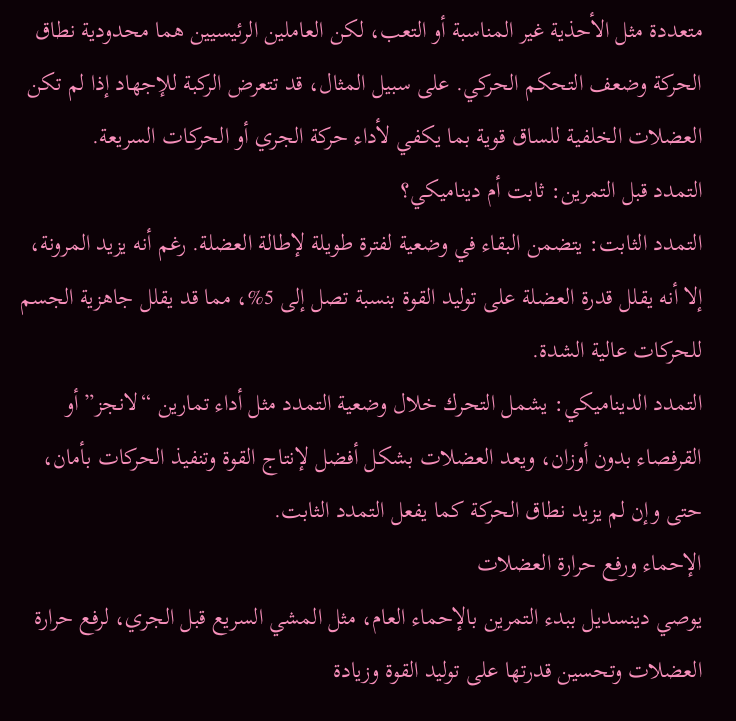متعددة مثل الأحذية غير المناسبة أو التعب، لكن العاملين الرئيسيين هما محدودية نطاق الحركة وضعف التحكم الحركي. على سبيل المثال، قد تتعرض الركبة للإجهاد إذا لم تكن العضلات الخلفية للساق قوية بما يكفي لأداء حركة الجري أو الحركات السريعة.
التمدد قبل التمرين: ثابت أم ديناميكي؟
التمدد الثابت: يتضمن البقاء في وضعية لفترة طويلة لإطالة العضلة. رغم أنه يزيد المرونة، إلا أنه يقلل قدرة العضلة على توليد القوة بنسبة تصل إلى 5%، مما قد يقلل جاهزية الجسم للحركات عالية الشدة.
التمدد الديناميكي: يشمل التحرك خلال وضعية التمدد مثل أداء تمارين “لانجز” أو القرفصاء بدون أوزان، ويعد العضلات بشكل أفضل لإنتاج القوة وتنفيذ الحركات بأمان، حتى وإن لم يزيد نطاق الحركة كما يفعل التمدد الثابت.
الإحماء ورفع حرارة العضلات
يوصي دينسديل ببدء التمرين بالإحماء العام، مثل المشي السريع قبل الجري، لرفع حرارة العضلات وتحسين قدرتها على توليد القوة وزيادة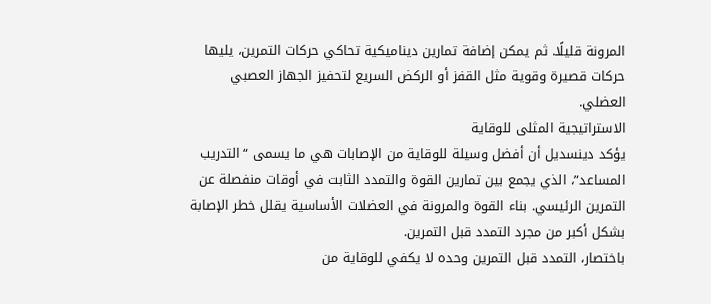المرونة قليلًا. ثم يمكن إضافة تمارين ديناميكية تحاكي حركات التمرين، يليها حركات قصيرة وقوية مثل القفز أو الركض السريع لتحفيز الجهاز العصبي العضلي.
الاستراتيجية المثلى للوقاية
يؤكد دينسديل أن أفضل وسيلة للوقاية من الإصابات هي ما يسمى “التدريب المساعد”، الذي يجمع بين تمارين القوة والتمدد الثابت في أوقات منفصلة عن التمرين الرئيسي. بناء القوة والمرونة في العضلات الأساسية يقلل خطر الإصابة بشكل أكبر من مجرد التمدد قبل التمرين.
باختصار، التمدد قبل التمرين وحده لا يكفي للوقاية من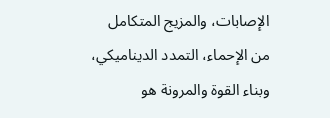الإصابات، والمزيج المتكامل من الإحماء، التمدد الديناميكي، وبناء القوة والمرونة هو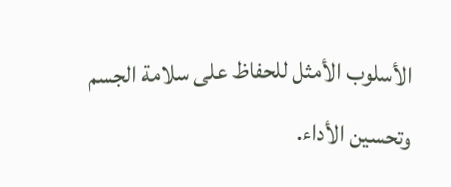الأسلوب الأمثل للحفاظ على سلامة الجسم وتحسين الأداء.